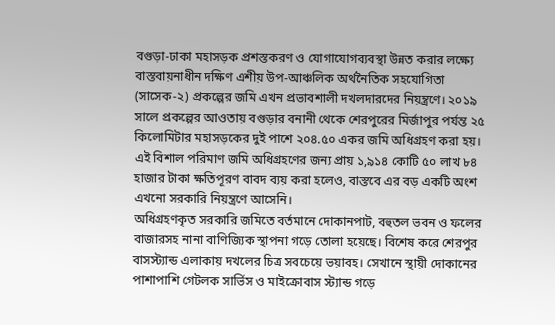বগুড়া-ঢাকা মহাসড়ক প্রশস্তকরণ ও যোগাযোগব্যবস্থা উন্নত করার লক্ষ্যে বাস্তবায়নাধীন দক্ষিণ এশীয় উপ-আঞ্চলিক অর্থনৈতিক সহযোগিতা (সাসেক-২) প্রকল্পের জমি এখন প্রভাবশালী দখলদারদের নিয়ন্ত্রণে। ২০১৯ সালে প্রকল্পের আওতায় বগুড়ার বনানী থেকে শেরপুরের মির্জাপুর পর্যন্ত ২৫ কিলোমিটার মহাসড়কের দুই পাশে ২০৪.৫০ একর জমি অধিগ্রহণ করা হয়। এই বিশাল পরিমাণ জমি অধিগ্রহণের জন্য প্রায় ১,৯১৪ কোটি ৫০ লাখ ৮৪ হাজার টাকা ক্ষতিপূরণ বাবদ ব্যয় করা হলেও, বাস্তবে এর বড় একটি অংশ এখনো সরকারি নিয়ন্ত্রণে আসেনি।
অধিগ্রহণকৃত সরকারি জমিতে বর্তমানে দোকানপাট, বহুতল ভবন ও ফলের বাজারসহ নানা বাণিজ্যিক স্থাপনা গড়ে তোলা হয়েছে। বিশেষ করে শেরপুর বাসস্ট্যান্ড এলাকায় দখলের চিত্র সবচেয়ে ভয়াবহ। সেখানে স্থায়ী দোকানের পাশাপাশি গেটলক সার্ভিস ও মাইক্রোবাস স্ট্যান্ড গড়ে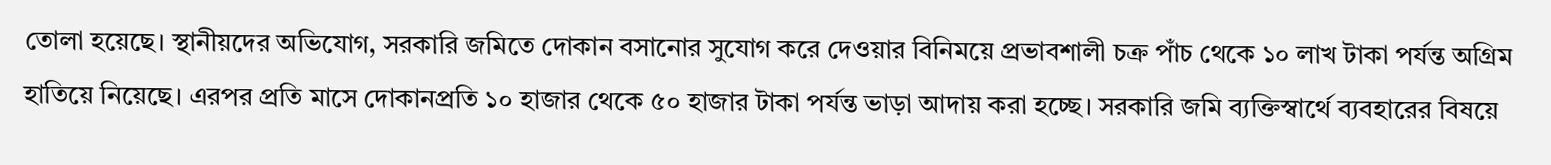তোলা হয়েছে। স্থানীয়দের অভিযোগ, সরকারি জমিতে দোকান বসানোর সুযোগ করে দেওয়ার বিনিময়ে প্রভাবশালী চক্র পাঁচ থেকে ১০ লাখ টাকা পর্যন্ত অগ্রিম হাতিয়ে নিয়েছে। এরপর প্রতি মাসে দোকানপ্রতি ১০ হাজার থেকে ৫০ হাজার টাকা পর্যন্ত ভাড়া আদায় করা হচ্ছে। সরকারি জমি ব্যক্তিস্বার্থে ব্যবহারের বিষয়ে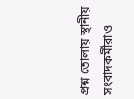প্রশ্ন তোলায় স্থানীয় সংবাদকর্মীরাও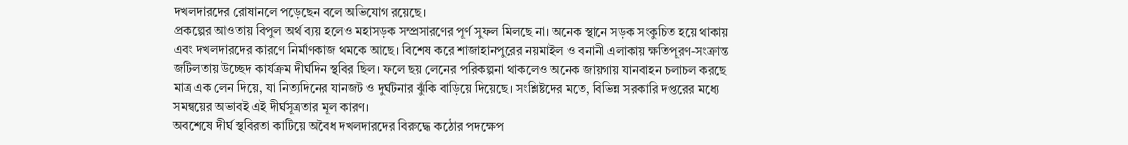দখলদারদের রোষানলে পড়েছেন বলে অভিযোগ রয়েছে।
প্রকল্পের আওতায় বিপুল অর্থ ব্যয় হলেও মহাসড়ক সম্প্রসারণের পূর্ণ সুফল মিলছে না। অনেক স্থানে সড়ক সংকুচিত হয়ে থাকায় এবং দখলদারদের কারণে নির্মাণকাজ থমকে আছে। বিশেষ করে শাজাহানপুরের নয়মাইল ও বনানী এলাকায় ক্ষতিপূরণ-সংক্রান্ত জটিলতায় উচ্ছেদ কার্যক্রম দীর্ঘদিন স্থবির ছিল। ফলে ছয় লেনের পরিকল্পনা থাকলেও অনেক জায়গায় যানবাহন চলাচল করছে মাত্র এক লেন দিয়ে, যা নিত্যদিনের যানজট ও দুর্ঘটনার ঝুঁকি বাড়িয়ে দিয়েছে। সংশ্লিষ্টদের মতে, বিভিন্ন সরকারি দপ্তরের মধ্যে সমন্বয়ের অভাবই এই দীর্ঘসূত্রতার মূল কারণ।
অবশেষে দীর্ঘ স্থবিরতা কাটিয়ে অবৈধ দখলদারদের বিরুদ্ধে কঠোর পদক্ষেপ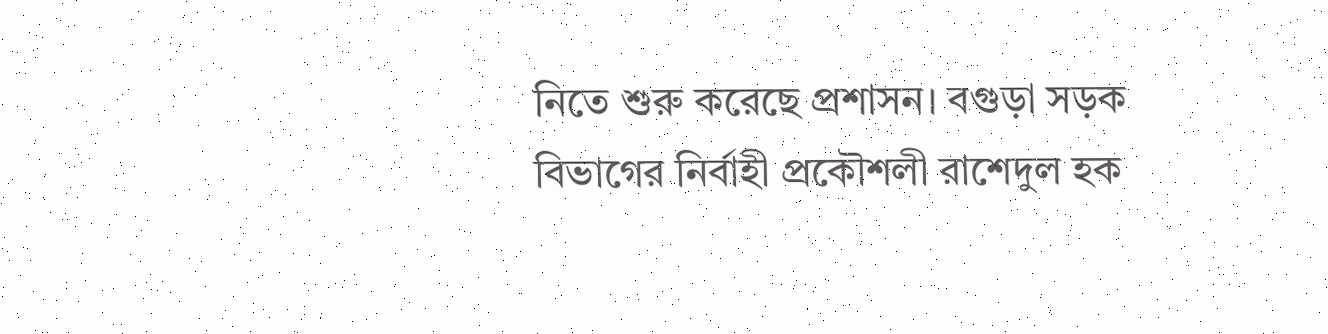নিতে শুরু করেছে প্রশাসন। বগুড়া সড়ক বিভাগের নির্বাহী প্রকৌশলী রাশেদুল হক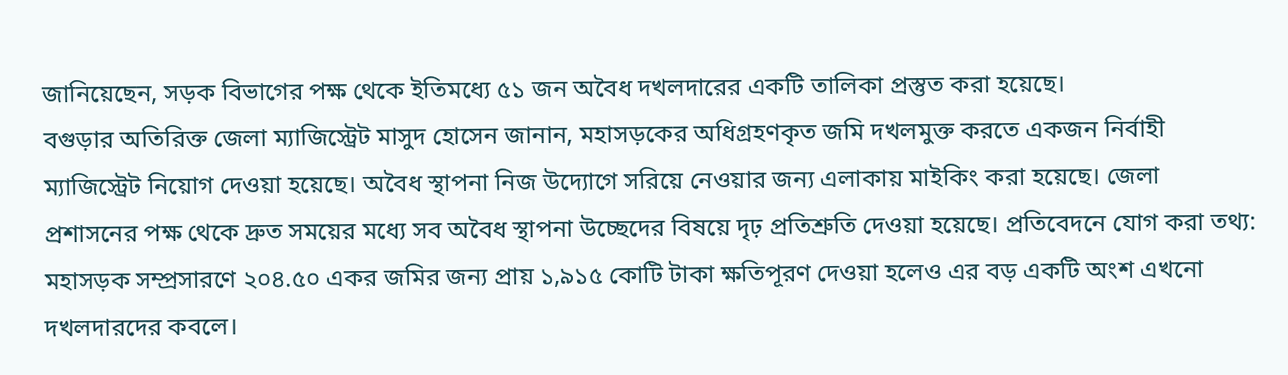জানিয়েছেন, সড়ক বিভাগের পক্ষ থেকে ইতিমধ্যে ৫১ জন অবৈধ দখলদারের একটি তালিকা প্রস্তুত করা হয়েছে।
বগুড়ার অতিরিক্ত জেলা ম্যাজিস্ট্রেট মাসুদ হোসেন জানান, মহাসড়কের অধিগ্রহণকৃত জমি দখলমুক্ত করতে একজন নির্বাহী ম্যাজিস্ট্রেট নিয়োগ দেওয়া হয়েছে। অবৈধ স্থাপনা নিজ উদ্যোগে সরিয়ে নেওয়ার জন্য এলাকায় মাইকিং করা হয়েছে। জেলা প্রশাসনের পক্ষ থেকে দ্রুত সময়ের মধ্যে সব অবৈধ স্থাপনা উচ্ছেদের বিষয়ে দৃঢ় প্রতিশ্রুতি দেওয়া হয়েছে। প্রতিবেদনে যোগ করা তথ্য: মহাসড়ক সম্প্রসারণে ২০৪.৫০ একর জমির জন্য প্রায় ১,৯১৫ কোটি টাকা ক্ষতিপূরণ দেওয়া হলেও এর বড় একটি অংশ এখনো দখলদারদের কবলে।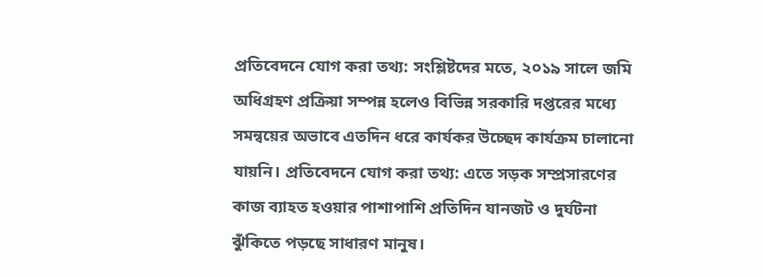প্রতিবেদনে যোগ করা তথ্য: সংশ্লিষ্টদের মতে, ২০১৯ সালে জমি অধিগ্রহণ প্রক্রিয়া সম্পন্ন হলেও বিভিন্ন সরকারি দপ্তরের মধ্যে সমন্বয়ের অভাবে এতদিন ধরে কার্যকর উচ্ছেদ কার্যক্রম চালানো যায়নি। প্রতিবেদনে যোগ করা তথ্য: এতে সড়ক সম্প্রসারণের কাজ ব্যাহত হওয়ার পাশাপাশি প্রতিদিন যানজট ও দুর্ঘটনা ঝুঁকিতে পড়ছে সাধারণ মানুষ।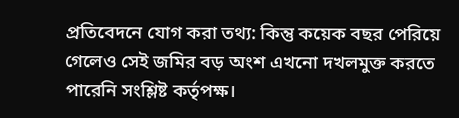প্রতিবেদনে যোগ করা তথ্য: কিন্তু কয়েক বছর পেরিয়ে গেলেও সেই জমির বড় অংশ এখনো দখলমুক্ত করতে পারেনি সংশ্লিষ্ট কর্তৃপক্ষ।